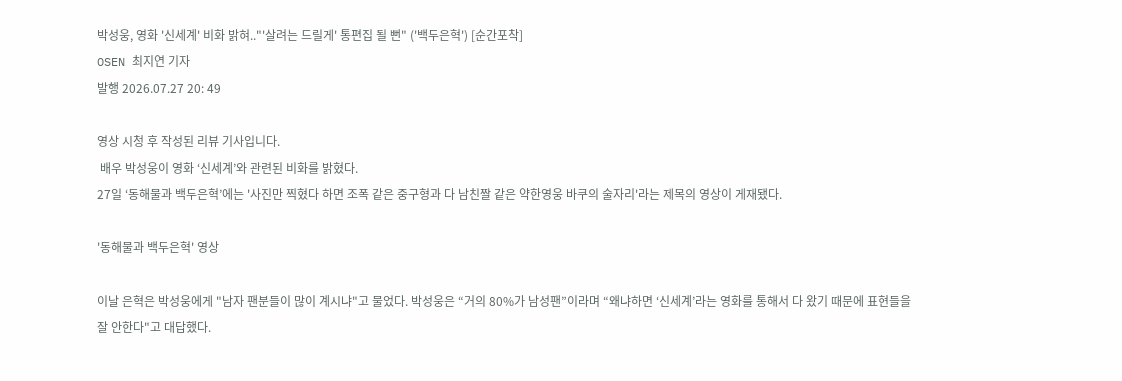박성웅, 영화 '신세계' 비화 밝혀.."'살려는 드릴게' 통편집 될 뻔" ('백두은혁') [순간포착]
OSEN 최지연 기자
발행 2026.07.27 20: 49

영상 시청 후 작성된 리뷰 기사입니다.
 배우 박성웅이 영화 ‘신세계’와 관련된 비화를 밝혔다.
27일 ‘동해물과 백두은혁’에는 '사진만 찍혔다 하면 조폭 같은 중구형과 다 남친짤 같은 약한영웅 바쿠의 술자리'라는 제목의 영상이 게재됐다.

'동해물과 백두은혁' 영상

이날 은혁은 박성웅에게 "남자 팬분들이 많이 계시냐"고 물었다. 박성웅은 “거의 80%가 남성팬”이라며 “왜냐하면 ‘신세계’라는 영화를 통해서 다 왔기 때문에 표현들을 잘 안한다"고 대답했다.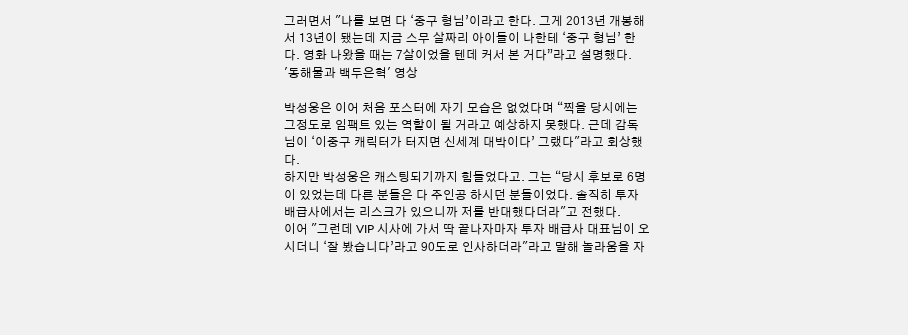그러면서 "나를 보면 다 ‘중구 형님’이라고 한다. 그게 2013년 개봉해서 13년이 됐는데 지금 스무 살짜리 아이들이 나한테 ‘중구 형님’ 한다. 영화 나왔을 때는 7살이었을 텐데 커서 본 거다”라고 설명했다.
'동해물과 백두은혁' 영상

박성웅은 이어 처음 포스터에 자기 모습은 없었다며 “찍을 당시에는 그정도로 임팩트 있는 역할이 될 거라고 예상하지 못했다. 근데 감독님이 ‘이중구 캐릭터가 터지면 신세계 대박이다’ 그랬다"라고 회상했다.
하지만 박성웅은 캐스팅되기까지 힘들었다고. 그는 “당시 후보로 6명이 있었는데 다른 분들은 다 주인공 하시던 분들이었다. 솔직히 투자 배급사에서는 리스크가 있으니까 저를 반대했다더라"고 전했다.
이어 "그런데 VIP 시사에 가서 딱 끝나자마자 투자 배급사 대표님이 오시더니 ‘잘 봤습니다’라고 90도로 인사하더라"라고 말해 놀라움을 자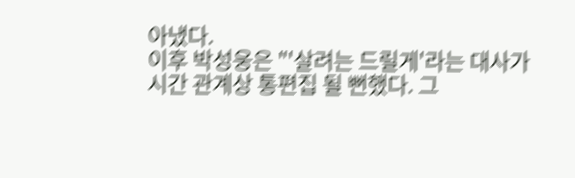아냈다.
이후 박성웅은 "'살려는 드릴게'라는 대사가 시간 관계상 통편집 될 뻔했다. 그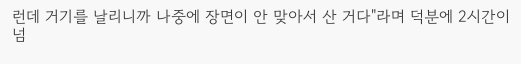런데 거기를 날리니까 나중에 장면이 안 맞아서 산 거다"라며 덕분에 2시간이 넘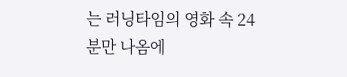는 러닝타임의 영화 속 24분만 나옴에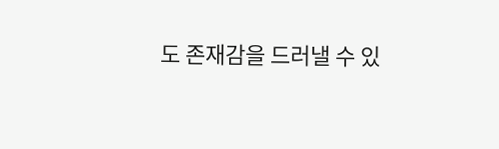도 존재감을 드러낼 수 있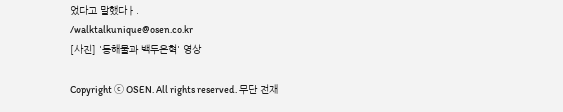었다고 말했다ㅏ.
/walktalkunique@osen.co.kr
[사진] '동해물과 백두은혁' 영상

Copyright ⓒ OSEN. All rights reserved. 무단 전재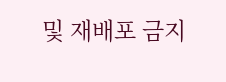및 재배포 금지